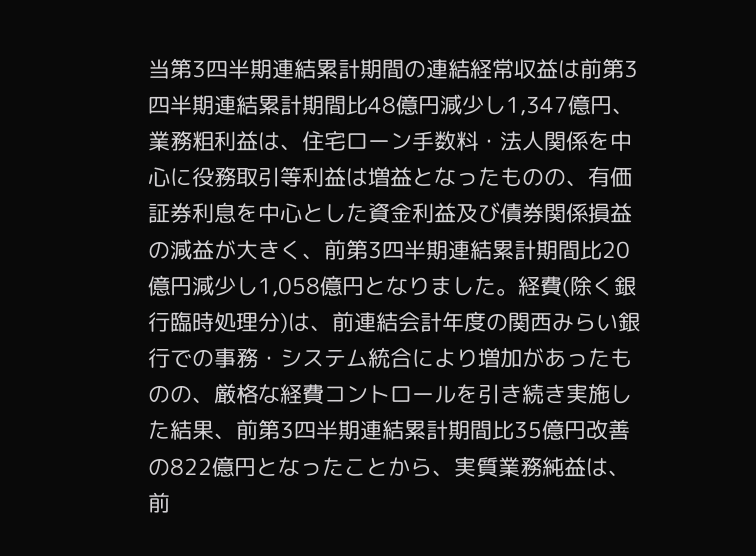当第3四半期連結累計期間の連結経常収益は前第3四半期連結累計期間比48億円減少し1,347億円、業務粗利益は、住宅ローン手数料・法人関係を中心に役務取引等利益は増益となったものの、有価証券利息を中心とした資金利益及び債券関係損益の減益が大きく、前第3四半期連結累計期間比20億円減少し1,058億円となりました。経費(除く銀行臨時処理分)は、前連結会計年度の関西みらい銀行での事務・システム統合により増加があったものの、厳格な経費コントロールを引き続き実施した結果、前第3四半期連結累計期間比35億円改善の822億円となったことから、実質業務純益は、前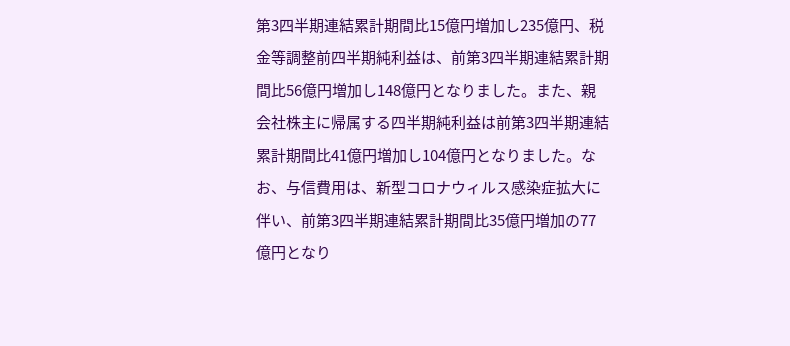第3四半期連結累計期間比15億円増加し235億円、税金等調整前四半期純利益は、前第3四半期連結累計期間比56億円増加し148億円となりました。また、親会社株主に帰属する四半期純利益は前第3四半期連結累計期間比41億円増加し104億円となりました。なお、与信費用は、新型コロナウィルス感染症拡大に伴い、前第3四半期連結累計期間比35億円増加の77億円となり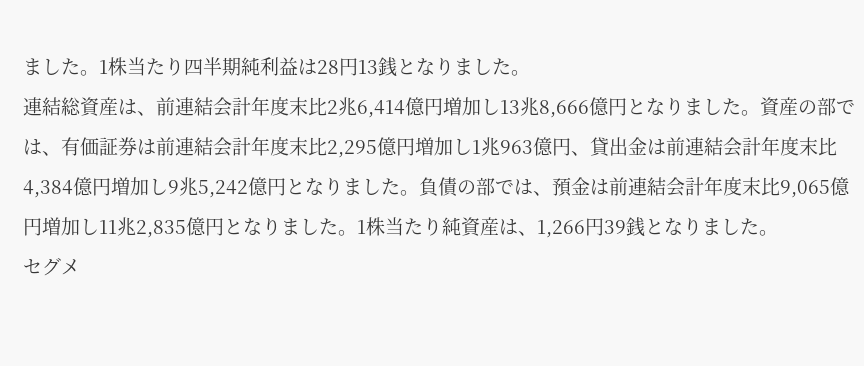ました。1株当たり四半期純利益は28円13銭となりました。
連結総資産は、前連結会計年度末比2兆6,414億円増加し13兆8,666億円となりました。資産の部では、有価証券は前連結会計年度末比2,295億円増加し1兆963億円、貸出金は前連結会計年度末比4,384億円増加し9兆5,242億円となりました。負債の部では、預金は前連結会計年度末比9,065億円増加し11兆2,835億円となりました。1株当たり純資産は、1,266円39銭となりました。
セグメ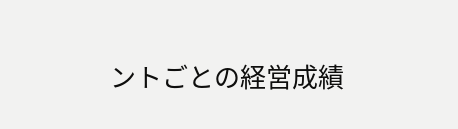ントごとの経営成績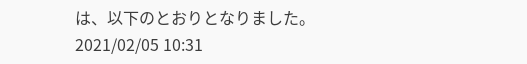は、以下のとおりとなりました。
2021/02/05 10:31